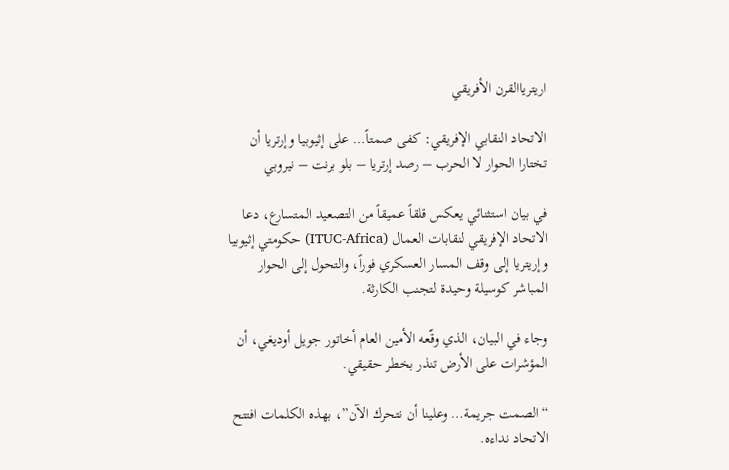اريترياالقرن الأفريقي

الاتحاد النقابي الإفريقي: كفى صمتاً… على إثيوبيا وإرتريا أن تختارا الحوار لا الحرب – رصد إرتريا – بلو برنت – نيروبي

في بيان استثنائي يعكس قلقاً عميقاً من التصعيد المتسارع، دعا الاتحاد الإفريقي لنقابات العمال (ITUC-Africa) حكومتي إثيوبيا وإريتريا إلى وقف المسار العسكري فوراً، والتحول إلى الحوار المباشر كوسيلة وحيدة لتجنب الكارثة.

وجاء في البيان، الذي وقّعه الأمين العام أخاتور جويل أوديغي، أن المؤشرات على الأرض تنذر بخطر حقيقي.

“الصمت جريمة… وعلينا أن نتحرك الآن”، بهذه الكلمات افتتح الاتحاد نداءه.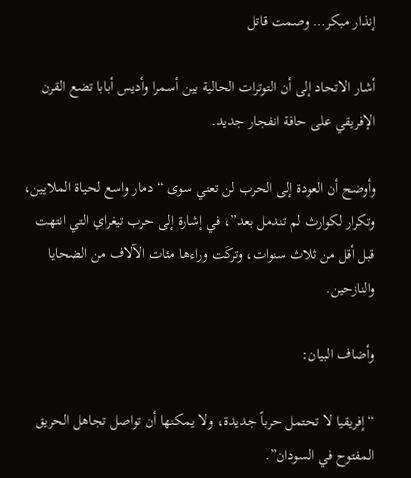إنذار مبكر… وصمت قاتل

أشار الاتحاد إلى أن التوترات الحالية بين أسمرا وأديس أبابا تضع القرن الإفريقي على حافة انفجار جديد.

وأوضح أن العودة إلى الحرب لن تعني سوى “دمار واسع لحياة الملايين، وتكرار لكوارث لم تندمل بعد”، في إشارة إلى حرب تيغراي التي انتهت قبل أقل من ثلاث سنوات، وتركَت وراءها مئات الآلاف من الضحايا والنازحين.

وأضاف البيان:

“إفريقيا لا تحتمل حرباً جديدة، ولا يمكنها أن تواصل تجاهل الحريق المفتوح في السودان”.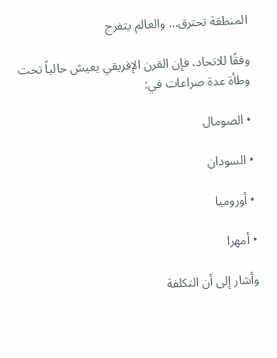المنطقة تحترق… والعالم يتفرج

وفقًا للاتحاد، فإن القرن الإفريقي يعيش حالياً تحت وطأة عدة صراعات في:

• الصومال

• السودان

• أوروميا

• أمهرا

وأشار إلى أن التكلفة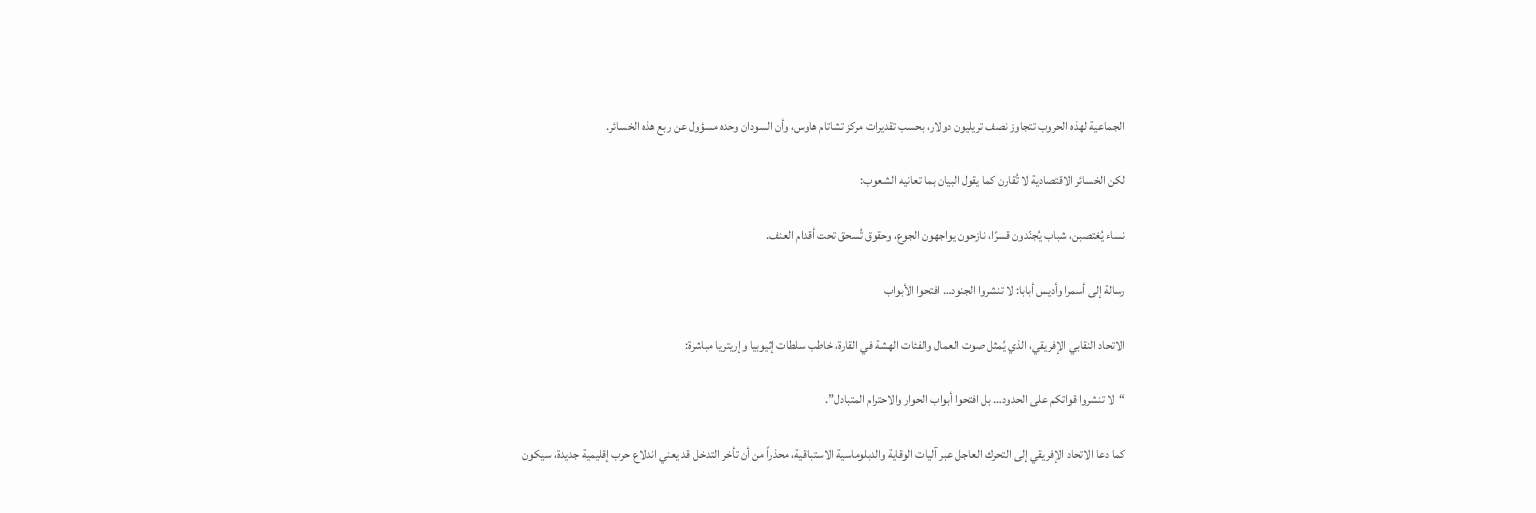الجماعية لهذه الحروب تتجاوز نصف تريليون دولار، بحسب تقديرات مركز تشاتام هاوس، وأن السودان وحده مسؤول عن ربع هذه الخسائر.

لكن الخسائر الاقتصادية لا تُقارن كما يقول البيان بما تعانيه الشعوب:

نساء يُغتصبن، شباب يُجنّدون قسرًا، نازحون يواجهون الجوع، وحقوق تُسحق تحت أقدام العنف.

رسالة إلى أسمرا وأديس أبابا: لا تنشروا الجنود… افتحوا الأبواب

الاتحاد النقابي الإفريقي، الذي يُمثل صوت العمال والفئات الهشة في القارة، خاطب سلطات إثيوبيا وإريتريا مباشرة:

“لا تنشروا قواتكم على الحدود… بل افتحوا أبواب الحوار والاحترام المتبادل”.

كما دعا الاتحاد الإفريقي إلى التحرك العاجل عبر آليات الوقاية والدبلوماسية الاستباقية، محذراً من أن تأخر التدخل قد يعني اندلاع حرب إقليمية جديدة، سيكون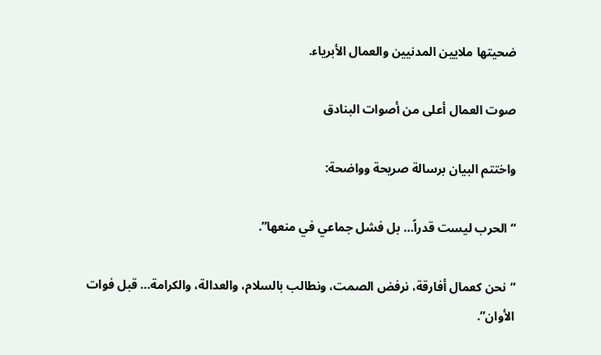ضحيتها ملايين المدنيين والعمال الأبرياء.

صوت العمال أعلى من أصوات البنادق

واختتم البيان برسالة صريحة وواضحة:

“الحرب ليست قدراً… بل فشل جماعي في منعها”.

“نحن كعمال أفارقة، نرفض الصمت، ونطالب بالسلام، والعدالة، والكرامة… قبل فوات الأوان”.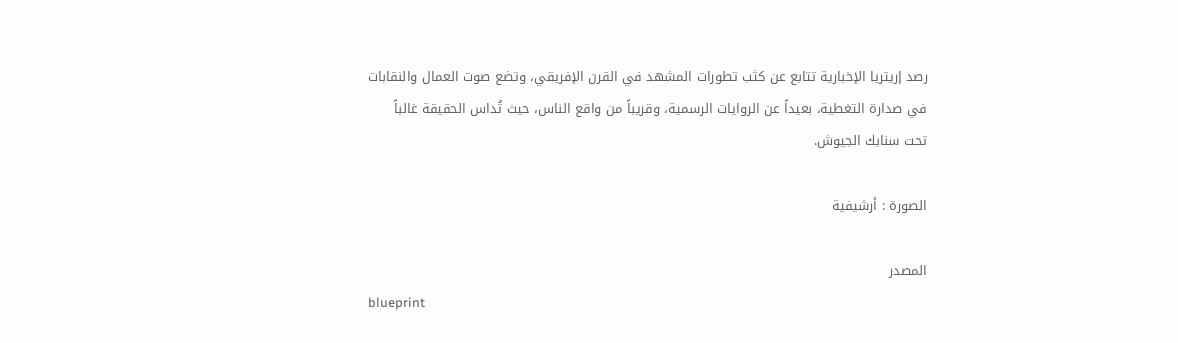رصد إريتريا الإخبارية تتابع عن كثب تطورات المشهد في القرن الإفريقي، وتضع صوت العمال والنقابات في صدارة التغطية، بعيداً عن الروايات الرسمية، وقريباً من واقع الناس، حيث تُداس الحقيقة غالباً تحت سنابك الجيوش.

الصورة : أرشيفية

المصدر
blueprint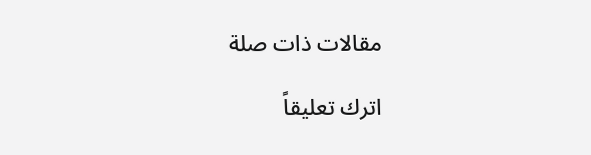مقالات ذات صلة

اترك تعليقاً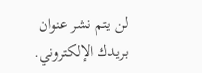لن يتم نشر عنوان بريدك الإلكتروني.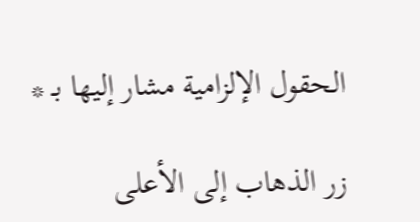الحقول الإلزامية مشار إليها بـ *

زر الذهاب إلى الأعلى